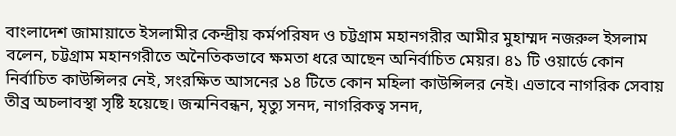বাংলাদেশ জামায়াতে ইসলামীর কেন্দ্রীয় কর্মপরিষদ ও চট্টগ্রাম মহানগরীর আমীর মুহাম্মদ নজরুল ইসলাম বলেন, চট্টগ্রাম মহানগরীতে অনৈতিকভাবে ক্ষমতা ধরে আছেন অনির্বাচিত মেয়র। ৪১ টি ওয়ার্ডে কোন নির্বাচিত কাউন্সিলর নেই, সংরক্ষিত আসনের ১৪ টিতে কোন মহিলা কাউন্সিলর নেই। এভাবে নাগরিক সেবায় তীব্র অচলাবস্থা সৃষ্টি হয়েছে। জন্মনিবন্ধন, মৃত্যু সনদ, নাগরিকত্ব সনদ,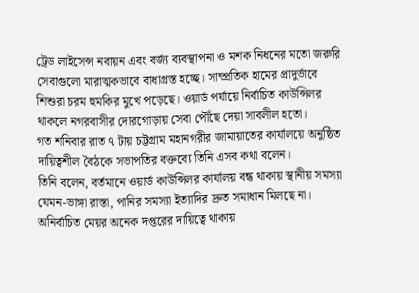ট্রেড লাইসেন্স নবায়ন এবং বর্জ্য ব্যবস্থাপনা ও মশক নিধনের মতো জরুরি সেবাগুলো মারাত্মকভাবে বাধাগ্রস্ত হচ্ছে। সাম্প্রতিক হামের প্রাদুর্ভাবে শিশুরা চরম হুমকির মুখে পড়েছে। ওয়ার্ড পর্যায়ে নির্বাচিত কাউন্সিলর থাকলে নগরবাসীর দোরগোড়ায় সেবা পৌঁছে দেয়া সাবলীল হতো।
গত শনিবার রাত ৭ টায় চট্টগ্রাম মহানগরীর জামায়াতের কার্যালয়ে অনুষ্ঠিত দায়িত্বশীল বৈঠকে সভাপতির বক্তব্যে তিনি এসব কথা বলেন।
তিনি বলেন, বর্তমানে ওয়ার্ড কাউন্সিলর কার্যালয় বন্ধ থাকায় স্থানীয় সমস্যা যেমন-ভাঙ্গা রাস্তা, পানির সমস্যা ইত্যাদির দ্রুত সমাধান মিলছে না। অনির্বাচিত মেয়র অনেক দপ্তরের দায়িত্বে থাকায়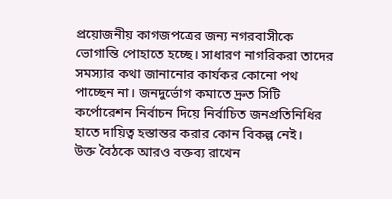প্রয়োজনীয় কাগজপত্রের জন্য নগরবাসীকে ভোগান্তি পোহাতে হচ্ছে। সাধারণ নাগরিকরা তাদের সমস্যার কথা জানানোর কার্যকর কোনো পথ পাচ্ছেন না। জনদুর্ভোগ কমাতে দ্রুত সিটি কর্পোরেশন নির্বাচন দিয়ে নির্বাচিত জনপ্রতিনিধির হাতে দায়িত্ব হস্তান্তর করার কোন বিকল্প নেই।
উক্ত বৈঠকে আরও বক্তব্য রাখেন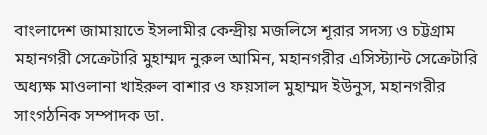বাংলাদেশ জামায়াতে ইসলামীর কেন্দ্রীয় মজলিসে শূরার সদস্য ও চট্টগ্রাম মহানগরী সেক্রেটারি মুহাম্মদ নুরুল আমিন, মহানগরীর এসিস্ট্যান্ট সেক্রেটারি অধ্যক্ষ মাওলানা খাইরুল বাশার ও ফয়সাল মুহাম্মদ ইউনুস, মহানগরীর সাংগঠনিক সম্পাদক ডা.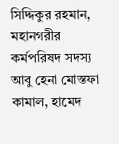সিদ্দিকুর রহমান, মহানগরীর কর্মপরিষদ সদস্য আবু হেনা মোস্তফা কামাল, হামেদ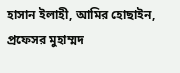হাসান ইলাহী, আমির হোছাইন, প্রফেসর মুহাম্মদ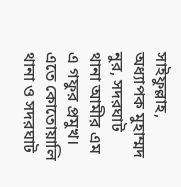সাইফুল্লাহ, অধ্যাপক মুহাম্মদ নুর, সদরঘাট থানা আমীর এম এ গফুর প্রমুখ।
এতে কোতোয়ালি থানা ও সদরঘাট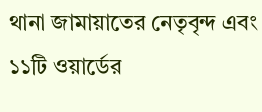থানা জামায়াতের নেতৃবৃন্দ এবং ১১টি ওয়ার্ডের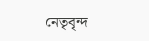নেতৃবৃন্দ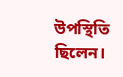উপস্থিতি ছিলেন।